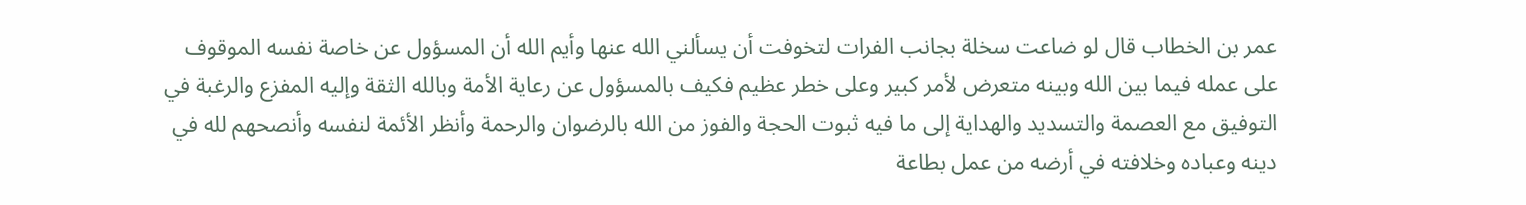عمر بن الخطاب قال لو ضاعت سخلة بجانب الفرات لتخوفت أن يسألني الله عنها وأيم الله أن المسؤول عن خاصة نفسه الموقوف على عمله فيما بين الله وبينه متعرض لأمر كبير وعلى خطر عظيم فكيف بالمسؤول عن رعاية الأمة وبالله الثقة وإليه المفزع والرغبة في التوفيق مع العصمة والتسديد والهداية إلى ما فيه ثبوت الحجة والفوز من الله بالرضوان والرحمة وأنظر الأئمة لنفسه وأنصحهم لله في دينه وعباده وخلافته في أرضه من عمل بطاعة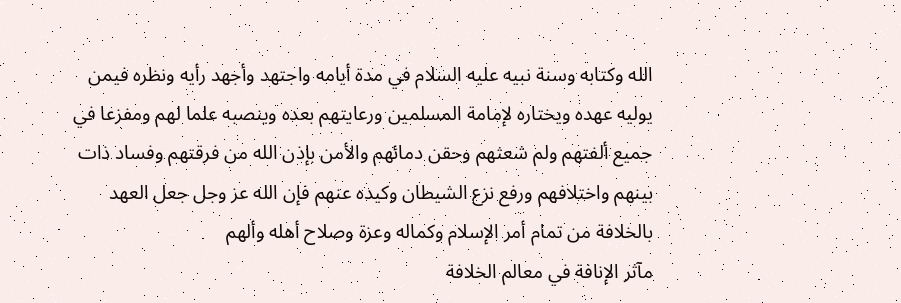الله وكتابه وسنة نبيه عليه السلام في مدة أيامه واجتهد وأجهد رأيه ونظره فيمن يوليه عهده ويختاره لإمامة المسلمين ورعايتهم بعده وينصبه علما لهم ومفزعا في جميع ألفتهم ولم شعثهم وحقن دمائهم والأمن بإذن الله من فرقتهم وفساد ذات بينهم واختلافهم ورفع نزع الشيطان وكيده عنهم فإن الله عز وجل جعل العهد بالخلافة من تمام أمر الإسلام وكماله وعزة وصلاح أهله وألهم
مآثر الإنافة في معالم الخلافة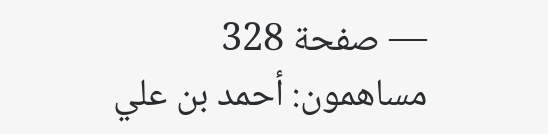— صفحة 328
مساهمون: أحمد بن علي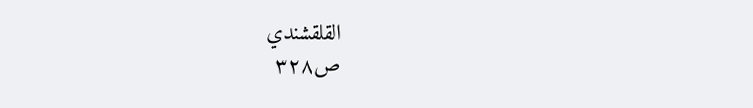القلقشندي
ص٣٢٨